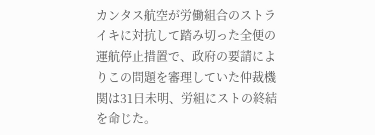カンタス航空が労働組合のストライキに対抗して踏み切った全便の運航停止措置で、政府の要請によりこの問題を審理していた仲裁機関は31日未明、労組にストの終結を命じた。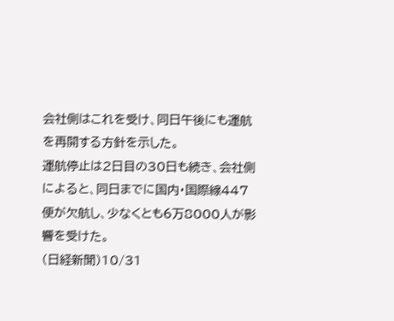会社側はこれを受け、同日午後にも運航を再開する方針を示した。
運航停止は2日目の30日も続き、会社側によると、同日までに国内・国際線447便が欠航し、少なくとも6万8000人が影響を受けた。
(日経新聞)10/31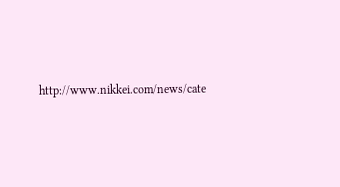http://www.nikkei.com/news/cate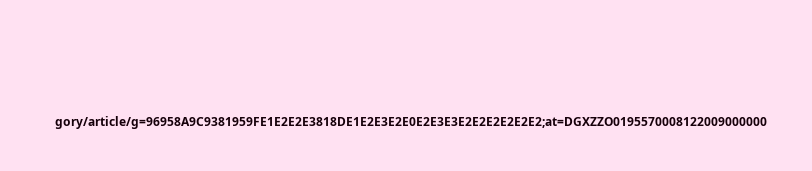gory/article/g=96958A9C9381959FE1E2E2E3818DE1E2E3E2E0E2E3E3E2E2E2E2E2E2;at=DGXZZO0195570008122009000000